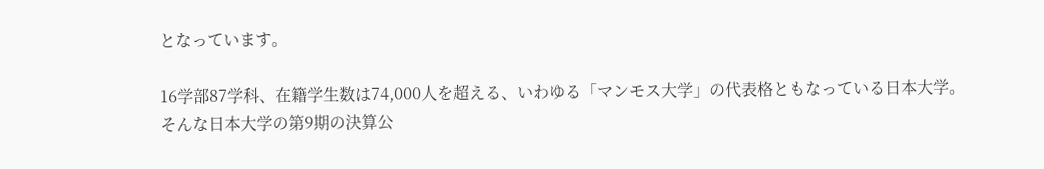となっています。

16学部87学科、在籍学生数は74,000人を超える、いわゆる「マンモス大学」の代表格ともなっている日本大学。
そんな日本大学の第9期の決算公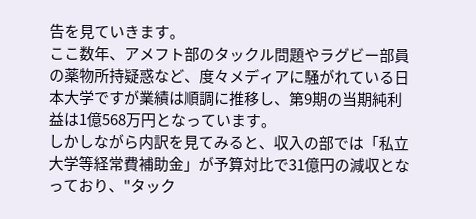告を見ていきます。
ここ数年、アメフト部のタックル問題やラグビー部員の薬物所持疑惑など、度々メディアに騒がれている日本大学ですが業績は順調に推移し、第9期の当期純利益は1億568万円となっています。
しかしながら内訳を見てみると、収入の部では「私立大学等経常費補助金」が予算対比で31億円の減収となっており、"タック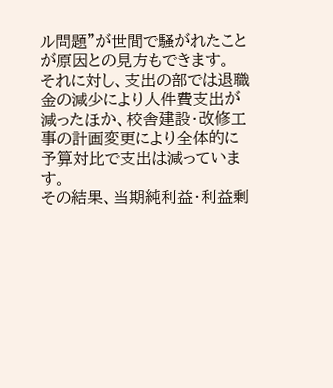ル問題"が世間で騒がれたことが原因との見方もできます。
それに対し、支出の部では退職金の減少により人件費支出が減ったほか、校舎建設・改修工事の計画変更により全体的に予算対比で支出は減っています。
その結果、当期純利益・利益剰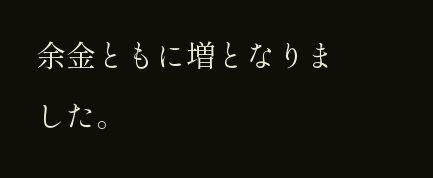余金ともに増となりました。